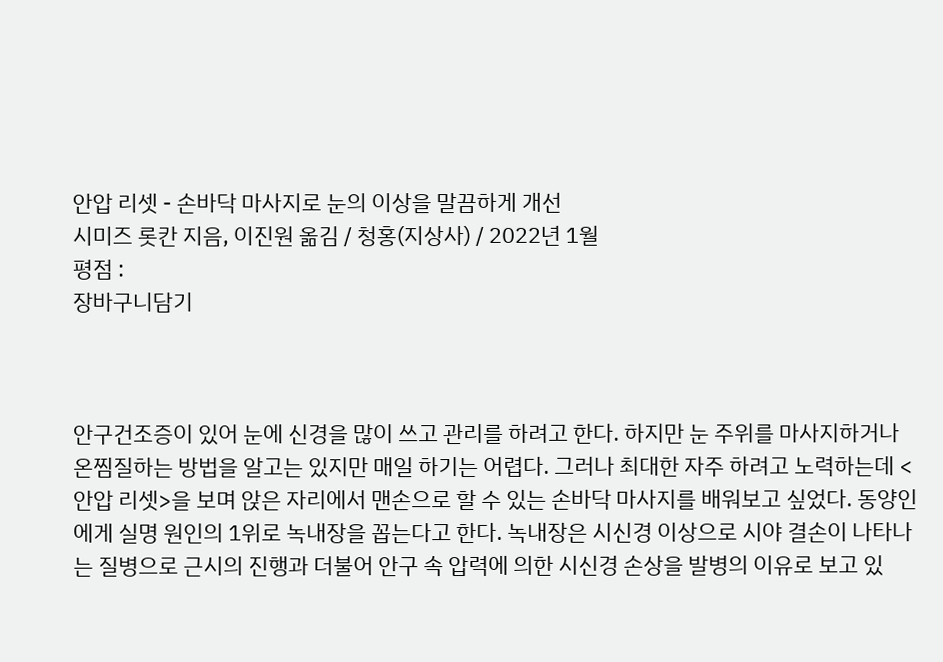안압 리셋 - 손바닥 마사지로 눈의 이상을 말끔하게 개선
시미즈 롯칸 지음, 이진원 옮김 / 청홍(지상사) / 2022년 1월
평점 :
장바구니담기



안구건조증이 있어 눈에 신경을 많이 쓰고 관리를 하려고 한다. 하지만 눈 주위를 마사지하거나 온찜질하는 방법을 알고는 있지만 매일 하기는 어렵다. 그러나 최대한 자주 하려고 노력하는데 <안압 리셋>을 보며 앉은 자리에서 맨손으로 할 수 있는 손바닥 마사지를 배워보고 싶었다. 동양인에게 실명 원인의 1위로 녹내장을 꼽는다고 한다. 녹내장은 시신경 이상으로 시야 결손이 나타나는 질병으로 근시의 진행과 더불어 안구 속 압력에 의한 시신경 손상을 발병의 이유로 보고 있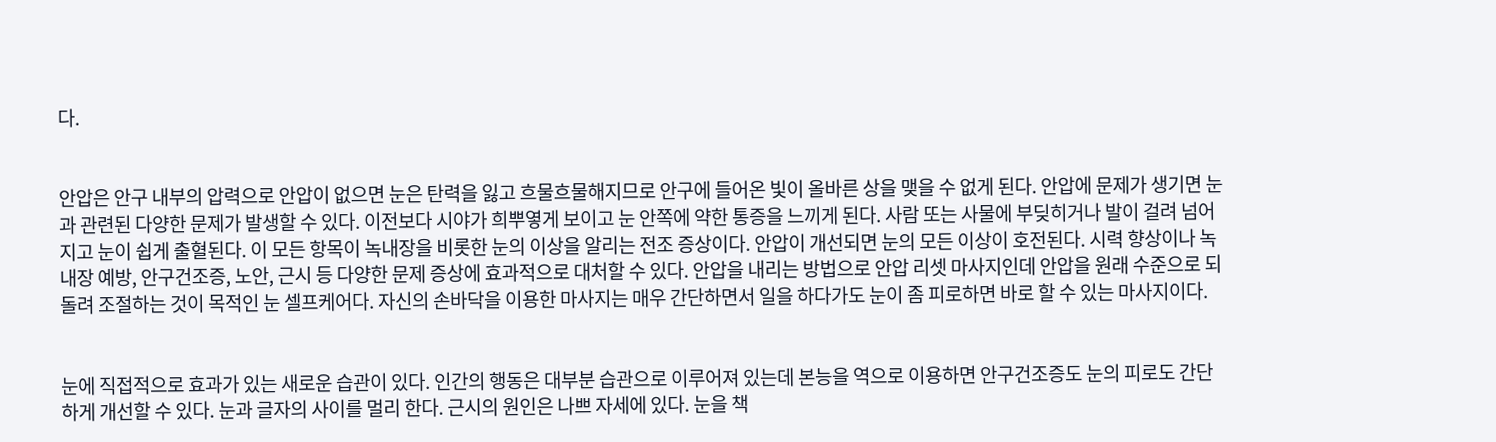다.


안압은 안구 내부의 압력으로 안압이 없으면 눈은 탄력을 잃고 흐물흐물해지므로 안구에 들어온 빛이 올바른 상을 맺을 수 없게 된다. 안압에 문제가 생기면 눈과 관련된 다양한 문제가 발생할 수 있다. 이전보다 시야가 희뿌옇게 보이고 눈 안쪽에 약한 통증을 느끼게 된다. 사람 또는 사물에 부딪히거나 발이 걸려 넘어지고 눈이 쉽게 출혈된다. 이 모든 항목이 녹내장을 비롯한 눈의 이상을 알리는 전조 증상이다. 안압이 개선되면 눈의 모든 이상이 호전된다. 시력 향상이나 녹내장 예방, 안구건조증, 노안, 근시 등 다양한 문제 증상에 효과적으로 대처할 수 있다. 안압을 내리는 방법으로 안압 리셋 마사지인데 안압을 원래 수준으로 되돌려 조절하는 것이 목적인 눈 셀프케어다. 자신의 손바닥을 이용한 마사지는 매우 간단하면서 일을 하다가도 눈이 좀 피로하면 바로 할 수 있는 마사지이다.


눈에 직접적으로 효과가 있는 새로운 습관이 있다. 인간의 행동은 대부분 습관으로 이루어져 있는데 본능을 역으로 이용하면 안구건조증도 눈의 피로도 간단하게 개선할 수 있다. 눈과 글자의 사이를 멀리 한다. 근시의 원인은 나쁘 자세에 있다. 눈을 책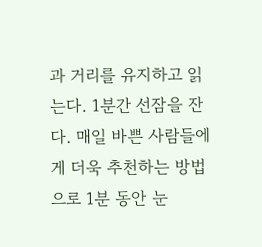과 거리를 유지하고 읽는다. 1분간 선잠을 잔다. 매일 바쁜 사람들에게 더욱 추천하는 방법으로 1분 동안 눈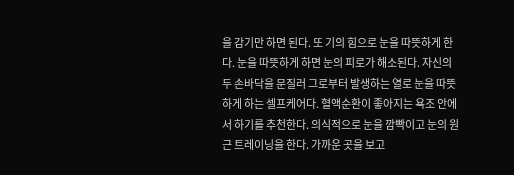을 감기만 하면 된다. 또 기의 힘으로 눈을 따뜻하게 한다. 눈을 따뜻하게 하면 눈의 피로가 해소된다. 자신의 두 손바닥을 문질러 그로부터 발생하는 열로 눈을 따뜻하게 하는 셀프케어다. 혈액순환이 좋아지는 욕조 안에서 하기를 추천한다. 의식적으로 눈을 깜빡이고 눈의 원근 트레이닝을 한다. 가까운 곳을 보고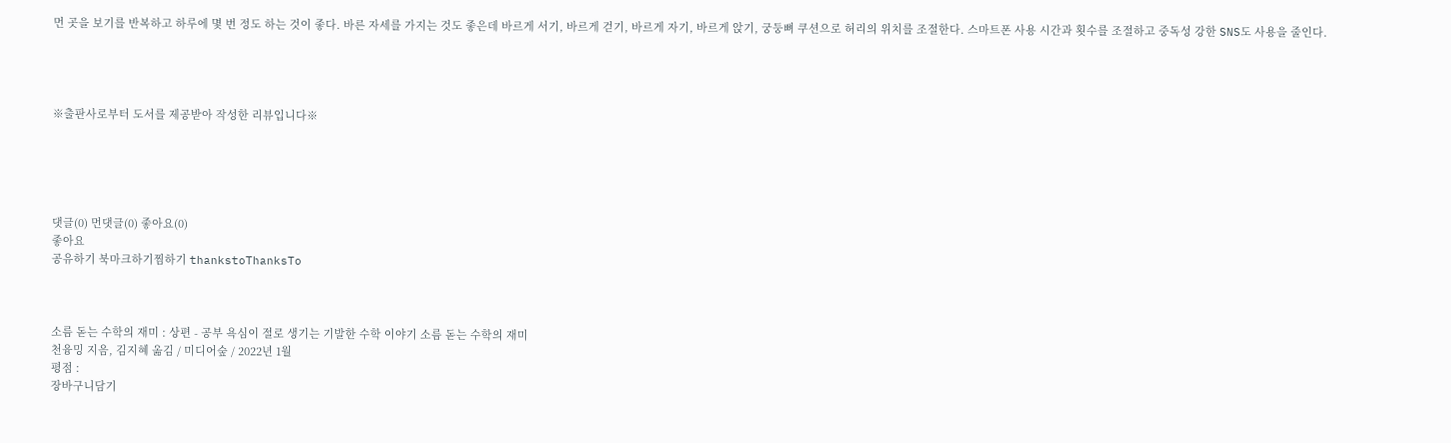먼 곳을 보기를 반복하고 하루에 몇 번 정도 하는 것이 좋다. 바른 자세를 가지는 것도 좋은데 바르게 서기, 바르게 걷기, 바르게 자기, 바르게 앉기, 궁둥뼈 쿠션으로 허리의 위치를 조절한다. 스마트폰 사용 시간과 횟수를 조절하고 중독성 강한 SNS도 사용을 줄인다.




※출판사로부터 도서를 제공받아 작성한 리뷰입니다※





댓글(0) 먼댓글(0) 좋아요(0)
좋아요
공유하기 북마크하기찜하기 thankstoThanksTo



소름 돋는 수학의 재미 : 상편 - 공부 욕심이 절로 생기는 기발한 수학 이야기 소름 돋는 수학의 재미
천융밍 지음, 김지혜 옮김 / 미디어숲 / 2022년 1월
평점 :
장바구니담기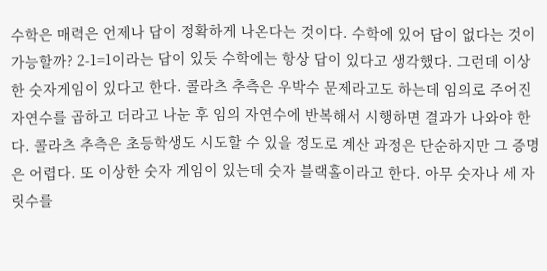수학은 매력은 언제나 답이 정확하게 나온다는 것이다. 수학에 있어 답이 없다는 것이 가능할까? 2-1=1이라는 답이 있듯 수학에는 항상 답이 있다고 생각했다. 그런데 이상한 숫자게임이 있다고 한다. 콜라츠 추측은 우박수 문제라고도 하는데 임의로 주어진 자연수를 곱하고 더라고 나눈 후 임의 자연수에 반복해서 시행하면 결과가 나와야 한다. 콜라츠 추측은 초등학생도 시도할 수 있을 정도로 계산 과정은 단순하지만 그 증명은 어렵다. 또 이상한 숫자 게임이 있는데 숫자 블랙홀이라고 한다. 아무 숫자나 세 자릿수를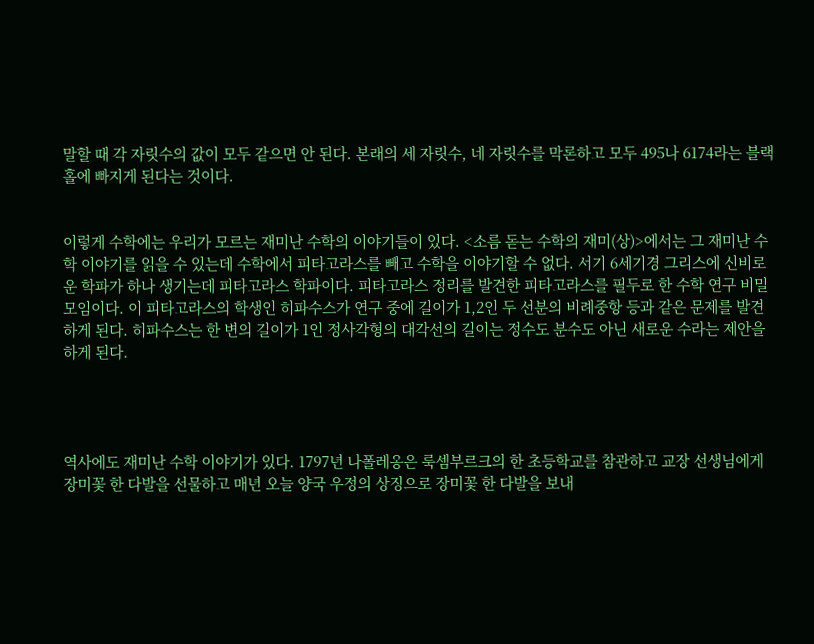말할 때 각 자릿수의 값이 모두 같으면 안 된다. 본래의 세 자릿수, 네 자릿수를 막론하고 모두 495나 6174라는 블랙홀에 빠지게 된다는 것이다.


이렇게 수학에는 우리가 모르는 재미난 수학의 이야기들이 있다. <소름 돋는 수학의 재미(상)>에서는 그 재미난 수학 이야기를 읽을 수 있는데 수학에서 피타고라스를 빼고 수학을 이야기할 수 없다. 서기 6세기경 그리스에 신비로운 학파가 하나 생기는데 피타고라스 학파이다. 피타고라스 정리를 발견한 피타고라스를 필두로 한 수학 연구 비밀 모임이다. 이 피타고라스의 학생인 히파수스가 연구 중에 길이가 1,2인 두 선분의 비례중항 등과 같은 문제를 발견하게 된다. 히파수스는 한 변의 길이가 1인 정사각형의 대각선의 길이는 정수도 분수도 아닌 새로운 수라는 제안을 하게 된다.




역사에도 재미난 수학 이야기가 있다. 1797년 나폴레옹은 룩셈부르크의 한 초등학교를 참관하고 교장 선생님에게 장미꽃 한 다발을 선물하고 매년 오늘 양국 우정의 상징으로 장미꽃 한 다발을 보내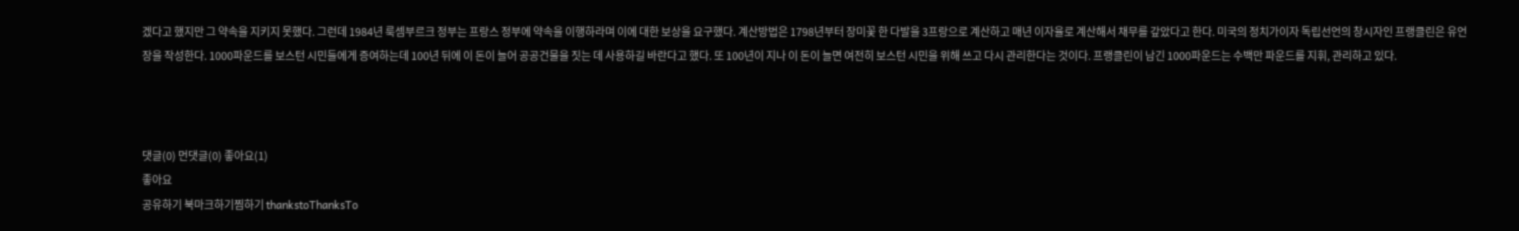겠다고 했지만 그 약속을 지키지 못했다. 그런데 1984년 룩셈부르크 정부는 프랑스 정부에 약속을 이행하라며 이에 대한 보상을 요구했다. 계산방법은 1798년부터 장미꽃 한 다발을 3프랑으로 계산하고 매년 이자율로 계산해서 채무를 갚았다고 한다. 미국의 정치가이자 독립선언의 창시자인 프랭클린은 유언장을 작성한다. 1000파운드를 보스턴 시민들에게 증여하는데 100년 뒤에 이 돈이 늘어 공공건물을 짓는 데 사용하길 바란다고 했다. 또 100년이 지나 이 돈이 늘면 여전히 보스턴 시민을 위해 쓰고 다시 관리한다는 것이다. 프랭클린이 남긴 1000파운드는 수백만 파운드를 지휘, 관리하고 있다.



댓글(0) 먼댓글(0) 좋아요(1)
좋아요
공유하기 북마크하기찜하기 thankstoThanksTo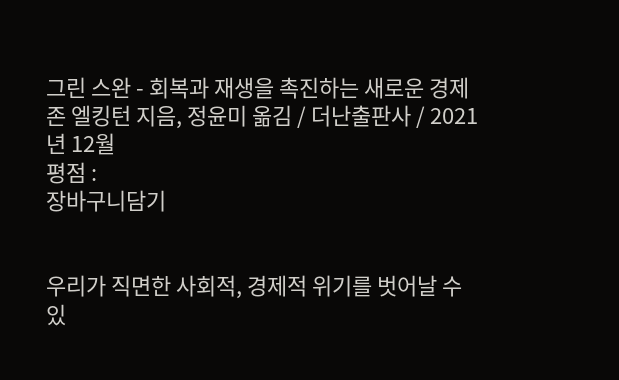그린 스완 - 회복과 재생을 촉진하는 새로운 경제
존 엘킹턴 지음, 정윤미 옮김 / 더난출판사 / 2021년 12월
평점 :
장바구니담기


우리가 직면한 사회적, 경제적 위기를 벗어날 수 있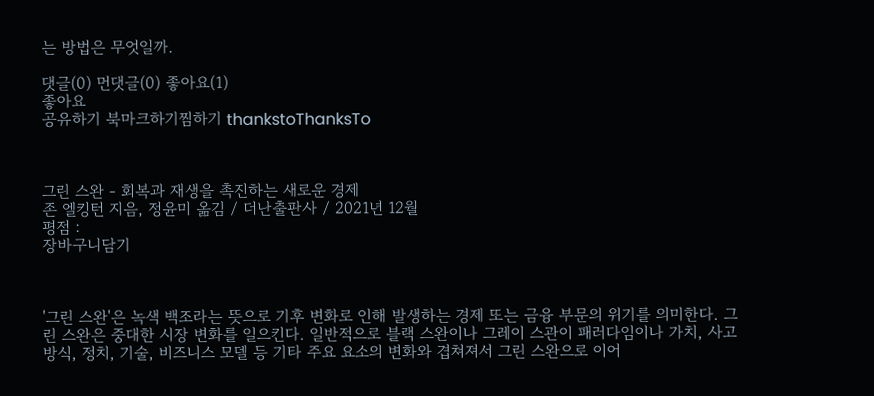는 방법은 무엇일까.

댓글(0) 먼댓글(0) 좋아요(1)
좋아요
공유하기 북마크하기찜하기 thankstoThanksTo



그린 스완 - 회복과 재생을 촉진하는 새로운 경제
존 엘킹턴 지음, 정윤미 옮김 / 더난출판사 / 2021년 12월
평점 :
장바구니담기



'그린 스완'은 녹색 백조라는 뜻으로 기후 변화로 인해 발생하는 경제 또는 금융 부문의 위기를 의미한다. 그린 스완은 중대한 시장 변화를 일으킨다. 일반적으로 블랙 스완이나 그레이 스관이 패러다임이나 가치, 사고방식, 정치, 기술, 비즈니스 모델 등 기타 주요 요소의 변화와 겹쳐져서 그린 스완으로 이어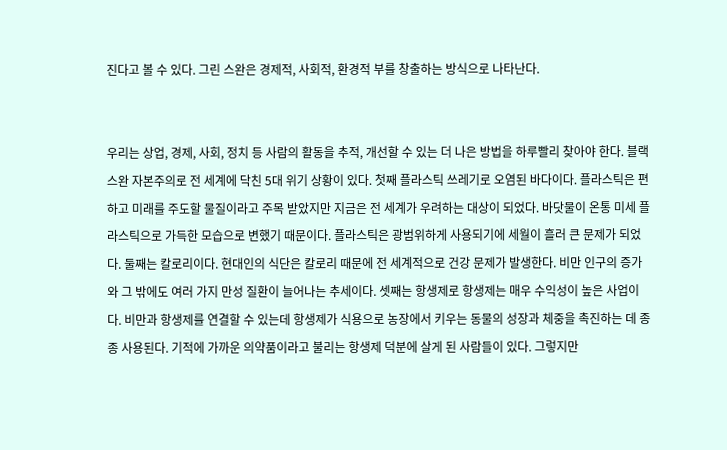진다고 볼 수 있다. 그린 스완은 경제적, 사회적, 환경적 부를 창출하는 방식으로 나타난다.


우리는 상업, 경제, 사회, 정치 등 사람의 활동을 추적, 개선할 수 있는 더 나은 방법을 하루빨리 찾아야 한다. 블랙 스완 자본주의로 전 세계에 닥친 5대 위기 상황이 있다. 첫째 플라스틱 쓰레기로 오염된 바다이다. 플라스틱은 편하고 미래를 주도할 물질이라고 주목 받았지만 지금은 전 세계가 우려하는 대상이 되었다. 바닷물이 온통 미세 플라스틱으로 가득한 모습으로 변했기 때문이다. 플라스틱은 광범위하게 사용되기에 세월이 흘러 큰 문제가 되었다. 둘째는 칼로리이다. 현대인의 식단은 칼로리 때문에 전 세계적으로 건강 문제가 발생한다. 비만 인구의 증가와 그 밖에도 여러 가지 만성 질환이 늘어나는 추세이다. 셋째는 항생제로 항생제는 매우 수익성이 높은 사업이다. 비만과 항생제를 연결할 수 있는데 항생제가 식용으로 농장에서 키우는 동물의 성장과 체중을 촉진하는 데 종종 사용된다. 기적에 가까운 의약품이라고 불리는 항생제 덕분에 살게 된 사람들이 있다. 그렇지만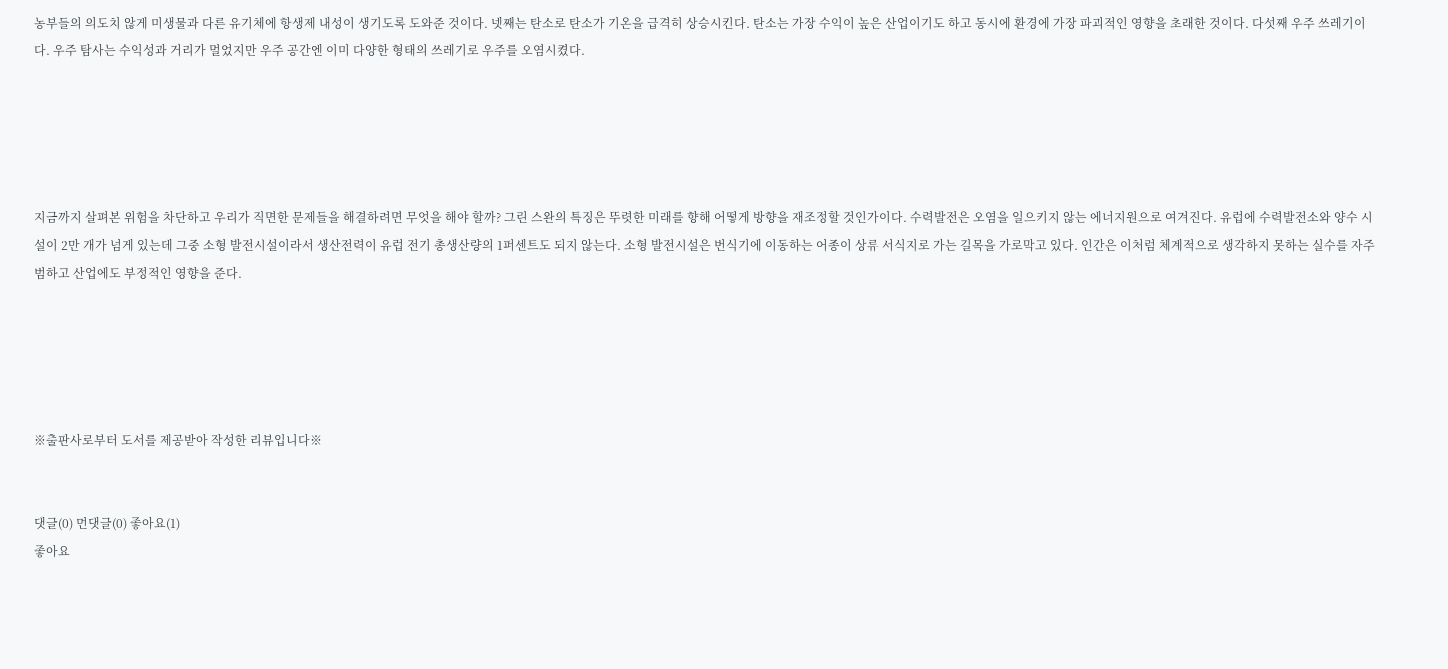농부들의 의도치 않게 미생물과 다른 유기체에 항생제 내성이 생기도록 도와준 것이다. 넷째는 탄소로 탄소가 기온을 급격히 상승시킨다. 탄소는 가장 수익이 높은 산업이기도 하고 동시에 환경에 가장 파괴적인 영향을 초래한 것이다. 다섯째 우주 쓰레기이다. 우주 탐사는 수익성과 거리가 멀었지만 우주 공간엔 이미 다양한 형태의 쓰레기로 우주를 오염시켰다.





지금까지 살펴본 위험을 차단하고 우리가 직면한 문제들을 해결하려면 무엇을 해야 할까? 그린 스완의 특징은 뚜렷한 미래를 향해 어떻게 방향을 재조정할 것인가이다. 수력발전은 오염을 일으키지 않는 에너지원으로 여겨진다. 유럽에 수력발전소와 양수 시설이 2만 개가 넘게 있는데 그중 소형 발전시설이라서 생산전력이 유럽 전기 총생산량의 1퍼센트도 되지 않는다. 소형 발전시설은 번식기에 이동하는 어종이 상류 서식지로 가는 길목을 가로막고 있다. 인간은 이처럼 체계적으로 생각하지 못하는 실수를 자주 범하고 산업에도 부정적인 영향을 준다.





※출판사로부터 도서를 제공받아 작성한 리뷰입니다※


댓글(0) 먼댓글(0) 좋아요(1)
좋아요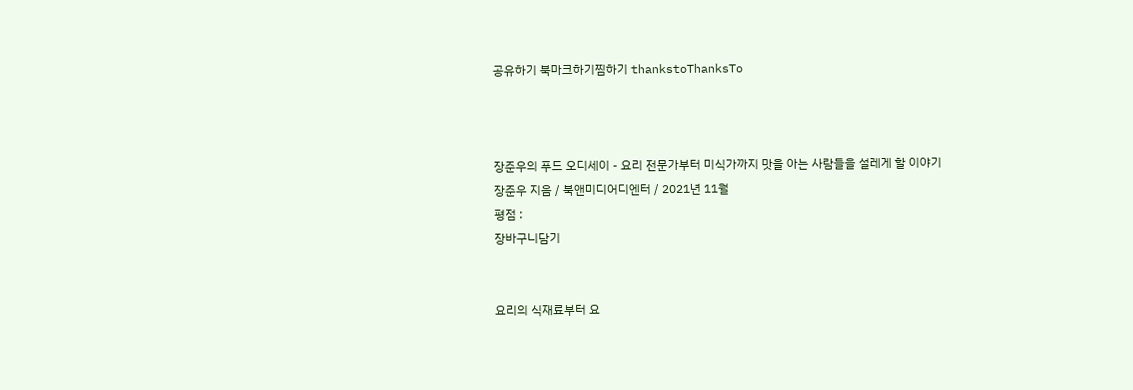공유하기 북마크하기찜하기 thankstoThanksTo



장준우의 푸드 오디세이 - 요리 전문가부터 미식가까지 맛을 아는 사람들을 설레게 할 이야기
장준우 지음 / 북앤미디어디엔터 / 2021년 11월
평점 :
장바구니담기


요리의 식재료부터 요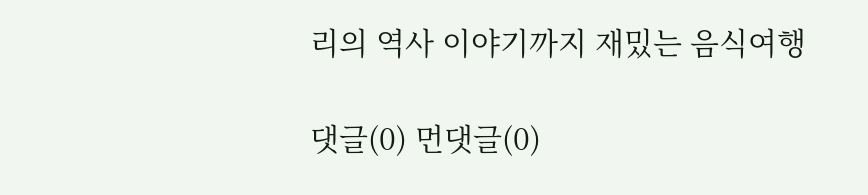리의 역사 이야기까지 재밌는 음식여행

댓글(0) 먼댓글(0)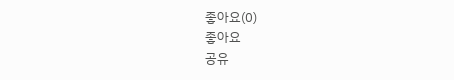좋아요(0)
좋아요
공유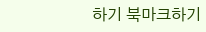하기 북마크하기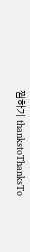찜하기 thankstoThanksTo